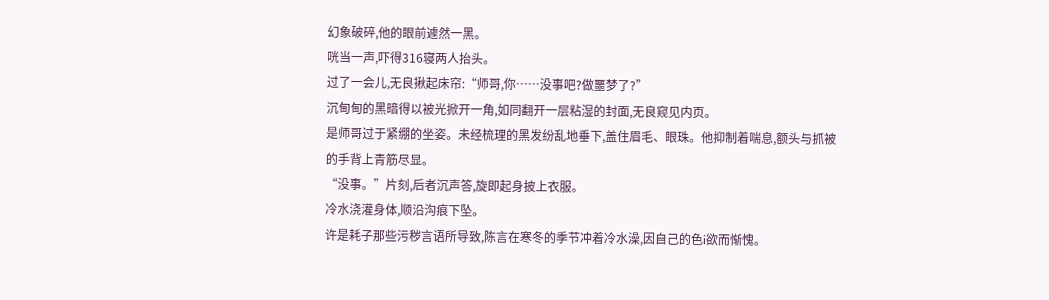幻象破碎,他的眼前遽然一黑。
咣当一声,吓得316寝两人抬头。
过了一会儿,无良揪起床帘:“师哥,你……没事吧?做噩梦了?”
沉甸甸的黑暗得以被光掀开一角,如同翻开一层粘湿的封面,无良窥见内页。
是师哥过于紧绷的坐姿。未经梳理的黑发纷乱地垂下,盖住眉毛、眼珠。他抑制着喘息,额头与抓被的手背上青筋尽显。
“没事。”片刻,后者沉声答,旋即起身披上衣服。
冷水浇灌身体,顺沿沟痕下坠。
许是耗子那些污秽言语所导致,陈言在寒冬的季节冲着冷水澡,因自己的色i欲而惭愧。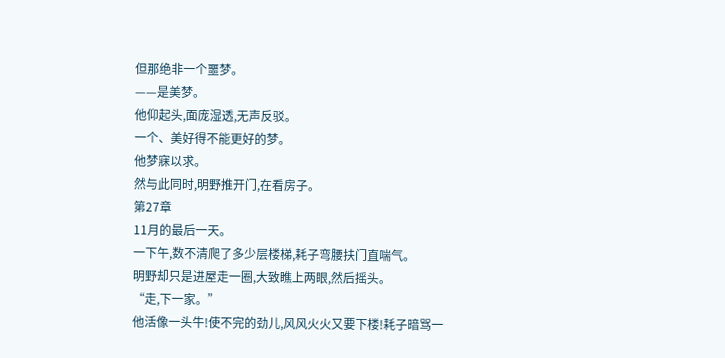但那绝非一个噩梦。
——是美梦。
他仰起头,面庞湿透,无声反驳。
一个、美好得不能更好的梦。
他梦寐以求。
然与此同时,明野推开门,在看房子。
第27章
11月的最后一天。
一下午,数不清爬了多少层楼梯,耗子弯腰扶门直喘气。
明野却只是进屋走一圈,大致瞧上两眼,然后摇头。
“走,下一家。”
他活像一头牛!使不完的劲儿,风风火火又要下楼!耗子暗骂一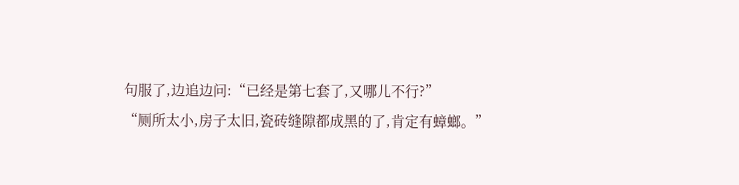句服了,边追边问:“已经是第七套了,又哪儿不行?”
“厕所太小,房子太旧,瓷砖缝隙都成黑的了,肯定有蟑螂。”